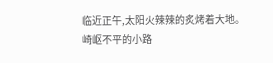临近正午,太阳火辣辣的炙烤着大地。
崎岖不平的小路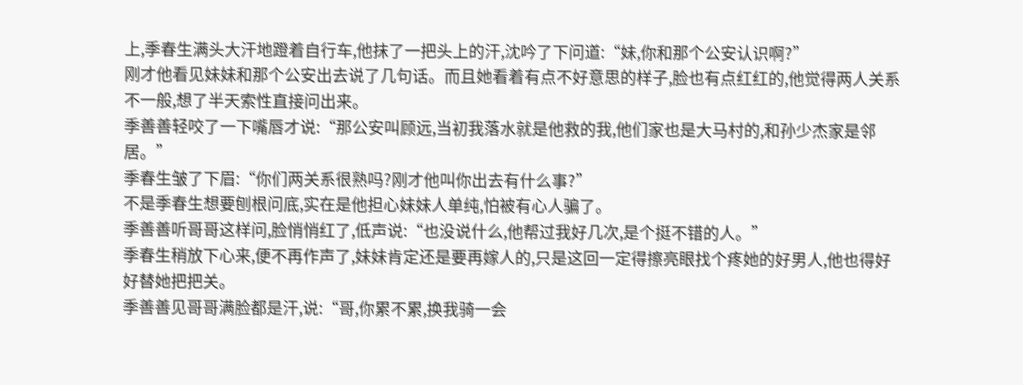上,季春生满头大汗地蹬着自行车,他抹了一把头上的汗,沈吟了下问道:“妹,你和那个公安认识啊?”
刚才他看见妹妹和那个公安出去说了几句话。而且她看着有点不好意思的样子,脸也有点红红的,他觉得两人关系不一般,想了半天索性直接问出来。
季善善轻咬了一下嘴唇才说:“那公安叫顾远,当初我落水就是他救的我,他们家也是大马村的,和孙少杰家是邻居。”
季春生皱了下眉:“你们两关系很熟吗?刚才他叫你出去有什么事?”
不是季春生想要刨根问底,实在是他担心妹妹人单纯,怕被有心人骗了。
季善善听哥哥这样问,脸悄悄红了,低声说:“也没说什么,他帮过我好几次,是个挺不错的人。”
季春生稍放下心来,便不再作声了,妹妹肯定还是要再嫁人的,只是这回一定得擦亮眼找个疼她的好男人,他也得好好替她把把关。
季善善见哥哥满脸都是汗,说:“哥,你累不累,换我骑一会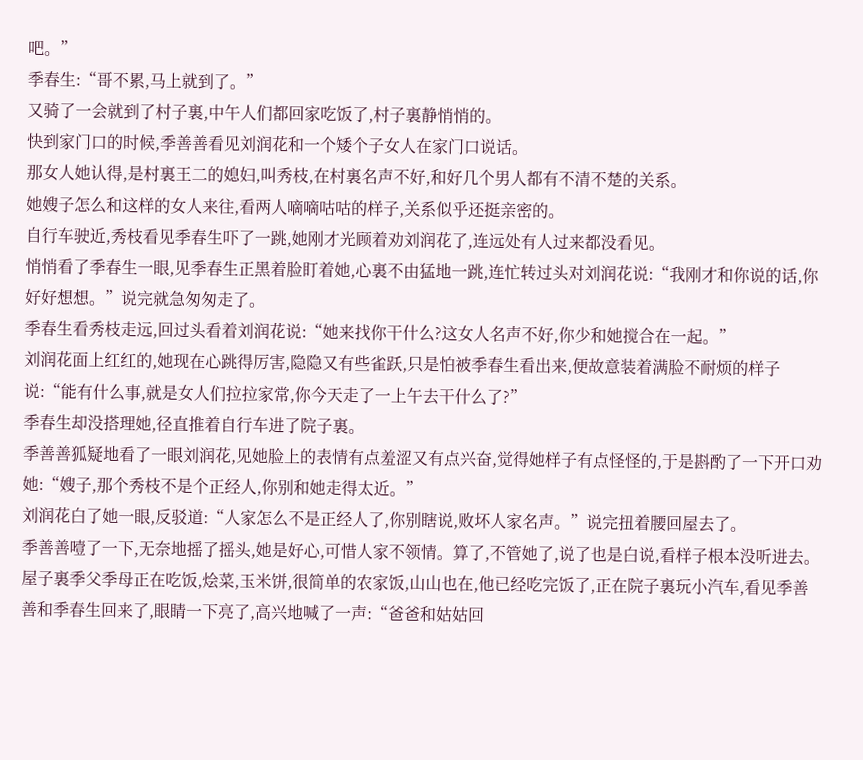吧。”
季春生:“哥不累,马上就到了。”
又骑了一会就到了村子裏,中午人们都回家吃饭了,村子裏静悄悄的。
快到家门口的时候,季善善看见刘润花和一个矮个子女人在家门口说话。
那女人她认得,是村裏王二的媳妇,叫秀枝,在村裏名声不好,和好几个男人都有不清不楚的关系。
她嫂子怎么和这样的女人来往,看两人嘀嘀咕咕的样子,关系似乎还挺亲密的。
自行车驶近,秀枝看见季春生吓了一跳,她刚才光顾着劝刘润花了,连远处有人过来都没看见。
悄悄看了季春生一眼,见季春生正黑着脸盯着她,心裏不由猛地一跳,连忙转过头对刘润花说:“我刚才和你说的话,你好好想想。”说完就急匆匆走了。
季春生看秀枝走远,回过头看着刘润花说:“她来找你干什么?这女人名声不好,你少和她搅合在一起。”
刘润花面上红红的,她现在心跳得厉害,隐隐又有些雀跃,只是怕被季春生看出来,便故意装着满脸不耐烦的样子说:“能有什么事,就是女人们拉拉家常,你今天走了一上午去干什么了?”
季春生却没搭理她,径直推着自行车进了院子裏。
季善善狐疑地看了一眼刘润花,见她脸上的表情有点羞涩又有点兴奋,觉得她样子有点怪怪的,于是斟酌了一下开口劝她:“嫂子,那个秀枝不是个正经人,你别和她走得太近。”
刘润花白了她一眼,反驳道:“人家怎么不是正经人了,你别瞎说,败坏人家名声。”说完扭着腰回屋去了。
季善善噎了一下,无奈地摇了摇头,她是好心,可惜人家不领情。算了,不管她了,说了也是白说,看样子根本没听进去。
屋子裏季父季母正在吃饭,烩菜,玉米饼,很简单的农家饭,山山也在,他已经吃完饭了,正在院子裏玩小汽车,看见季善善和季春生回来了,眼睛一下亮了,高兴地喊了一声:“爸爸和姑姑回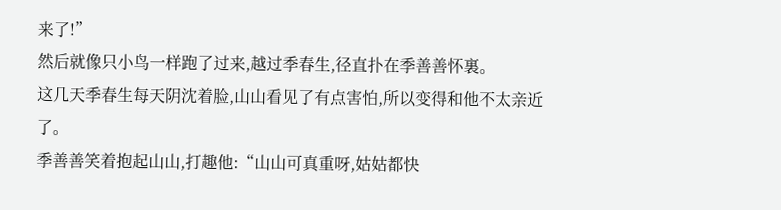来了!”
然后就像只小鸟一样跑了过来,越过季春生,径直扑在季善善怀裏。
这几天季春生每天阴沈着脸,山山看见了有点害怕,所以变得和他不太亲近了。
季善善笑着抱起山山,打趣他:“山山可真重呀,姑姑都快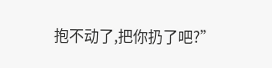抱不动了,把你扔了吧?”